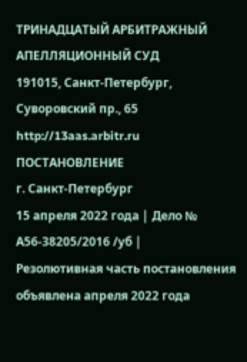ТРИНАДЦАТЫЙ АРБИТРАЖНЫЙ АПЕЛЛЯЦИОННЫЙ СУД
191015, Санкт-Петербург, Суворовский пр., 65
http://13aas.arbitr.ru
ПОСТАНОВЛЕНИЕ
г. Санкт-Петербург
15 апреля 2022 года | Дело № А56-38205/2016 /уб |
Резолютивная часть постановления объявлена апреля 2022 года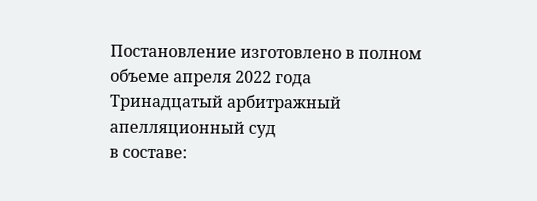Постановление изготовлено в полном объеме апреля 2022 года
Тринадцатый арбитражный апелляционный суд
в составе: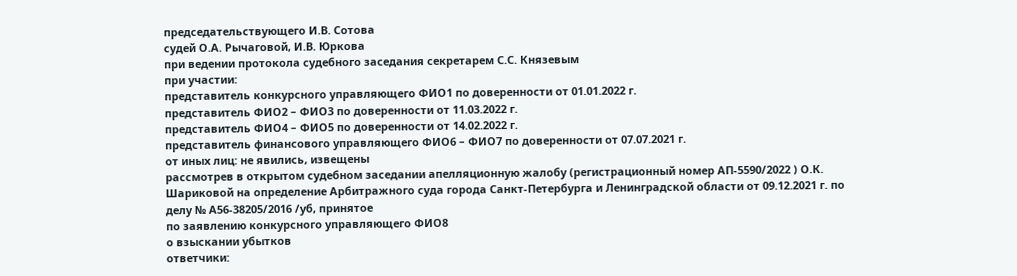председательствующего И.В. Сотова
судей О.А. Рычаговой, И.В. Юркова
при ведении протокола судебного заседания секретарем С.С. Князевым
при участии:
представитель конкурсного управляющего ФИО1 по доверенности от 01.01.2022 г.
представитель ФИО2 – ФИО3 по доверенности от 11.03.2022 г.
представитель ФИО4 – ФИО5 по доверенности от 14.02.2022 г.
представитель финансового управляющего ФИО6 – ФИО7 по доверенности от 07.07.2021 г.
от иных лиц: не явились, извещены
рассмотрев в открытом судебном заседании апелляционную жалобу (регистрационный номер АП-5590/2022 ) О.К. Шариковой на определение Арбитражного суда города Санкт-Петербурга и Ленинградской области от 09.12.2021 г. по делу № А56-38205/2016 /уб, принятое
по заявлению конкурсного управляющего ФИО8
о взыскании убытков
ответчики: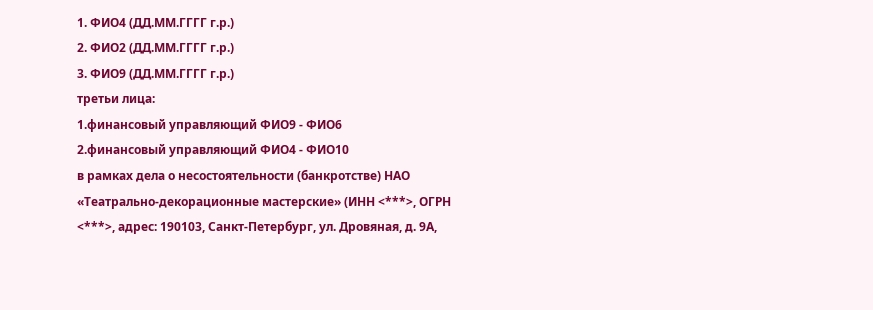1. ФИО4 (ДД.ММ.ГГГГ г.р.)
2. ФИО2 (ДД.ММ.ГГГГ г.р.)
3. ФИО9 (ДД.ММ.ГГГГ г.р.)
третьи лица:
1.финансовый управляющий ФИО9 - ФИО6
2.финансовый управляющий ФИО4 - ФИО10
в рамках дела о несостоятельности (банкротстве) НАО «Театрально-декорационные мастерские» (ИНН <***>, ОГРН <***>, адрес: 190103, Санкт-Петербург, ул. Дровяная, д. 9А,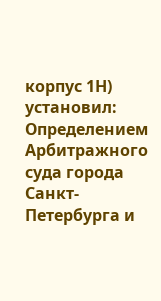корпус 1Н)
установил:
Определением Арбитражного суда города Санкт-Петербурга и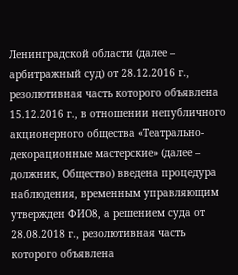Ленинградской области (далее – арбитражный суд) от 28.12.2016 г., резолютивная часть которого объявлена 15.12.2016 г., в отношении непубличного акционерного общества «Театрально-декорационные мастерские» (далее – должник, Общество) введена процедура наблюдения, временным управляющим утвержден ФИО8, а решением суда от 28.08.2018 г., резолютивная часть которого объявлена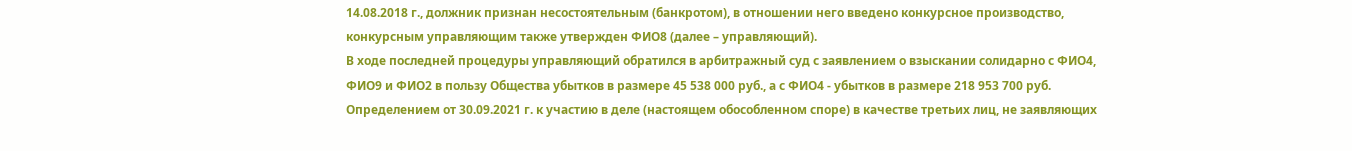14.08.2018 г., должник признан несостоятельным (банкротом), в отношении него введено конкурсное производство, конкурсным управляющим также утвержден ФИО8 (далее – управляющий).
В ходе последней процедуры управляющий обратился в арбитражный суд с заявлением о взыскании солидарно с ФИО4, ФИО9 и ФИО2 в пользу Общества убытков в размере 45 538 000 руб., а с ФИО4 - убытков в размере 218 953 700 руб.
Определением от 30.09.2021 г. к участию в деле (настоящем обособленном споре) в качестве третьих лиц, не заявляющих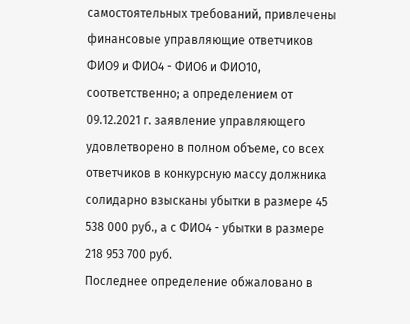самостоятельных требований, привлечены финансовые управляющие ответчиков ФИО9 и ФИО4 - ФИО6 и ФИО10, соответственно; а определением от 09.12.2021 г. заявление управляющего удовлетворено в полном объеме, со всех ответчиков в конкурсную массу должника солидарно взысканы убытки в размере 45 538 000 руб., а с ФИО4 - убытки в размере 218 953 700 руб.
Последнее определение обжаловано в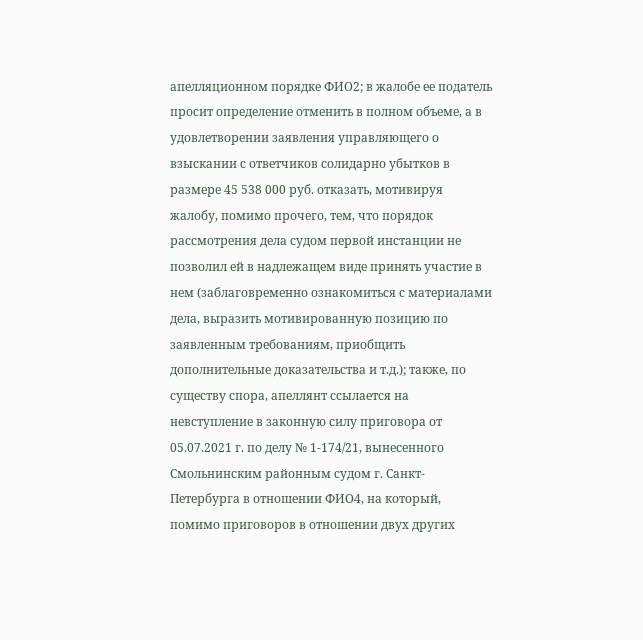апелляционном порядке ФИО2; в жалобе ее податель просит определение отменить в полном объеме, а в удовлетворении заявления управляющего о взыскании с ответчиков солидарно убытков в размере 45 538 000 руб. отказать, мотивируя жалобу, помимо прочего, тем, что порядок рассмотрения дела судом первой инстанции не позволил ей в надлежащем виде принять участие в нем (заблаговременно ознакомиться с материалами дела, выразить мотивированную позицию по заявленным требованиям, приобщить дополнительные доказательства и т.д.); также, по существу спора, апеллянт ссылается на невступление в законную силу приговора от 05.07.2021 г. по делу № 1-174/21, вынесенного Смольнинским районным судом г. Санкт-Петербурга в отношении ФИО4, на который, помимо приговоров в отношении двух других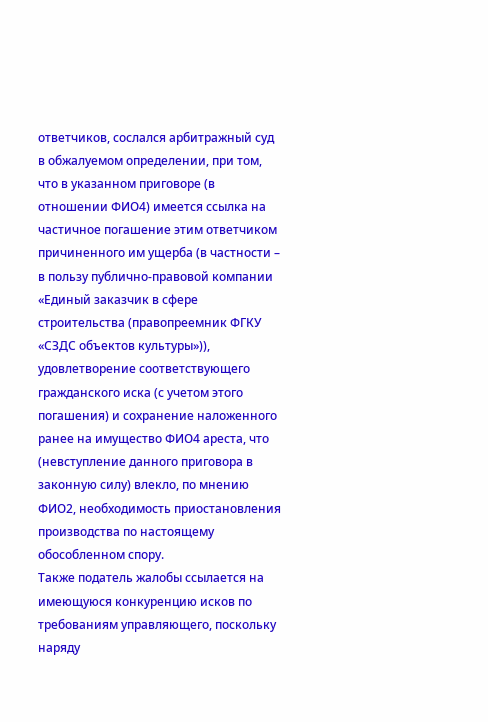ответчиков, сослался арбитражный суд в обжалуемом определении, при том, что в указанном приговоре (в отношении ФИО4) имеется ссылка на частичное погашение этим ответчиком причиненного им ущерба (в частности – в пользу публично-правовой компании «Единый заказчик в сфере строительства (правопреемник ФГКУ «СЗДС объектов культуры»)), удовлетворение соответствующего гражданского иска (с учетом этого погашения) и сохранение наложенного ранее на имущество ФИО4 ареста, что (невступление данного приговора в законную силу) влекло, по мнению ФИО2, необходимость приостановления производства по настоящему обособленном спору.
Также податель жалобы ссылается на имеющуюся конкуренцию исков по требованиям управляющего, поскольку наряду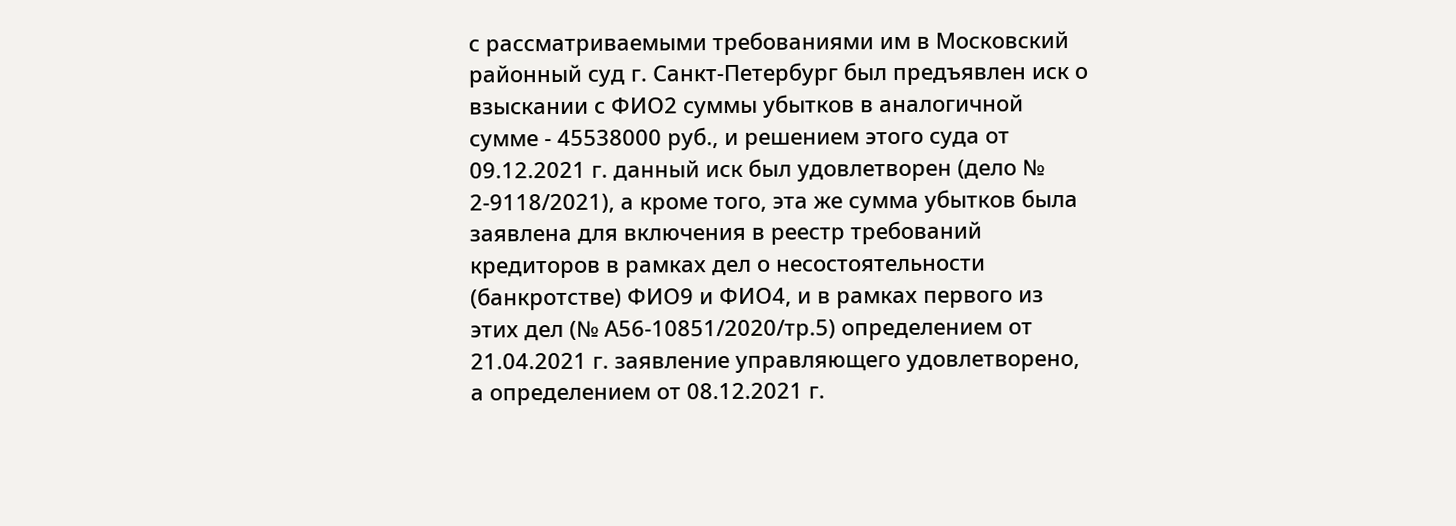с рассматриваемыми требованиями им в Московский районный суд г. Санкт-Петербург был предъявлен иск о взыскании с ФИО2 суммы убытков в аналогичной сумме - 45538000 руб., и решением этого суда от 09.12.2021 г. данный иск был удовлетворен (дело № 2-9118/2021), а кроме того, эта же сумма убытков была заявлена для включения в реестр требований кредиторов в рамках дел о несостоятельности (банкротстве) ФИО9 и ФИО4, и в рамках первого из этих дел (№ А56-10851/2020/тр.5) определением от 21.04.2021 г. заявление управляющего удовлетворено, а определением от 08.12.2021 г.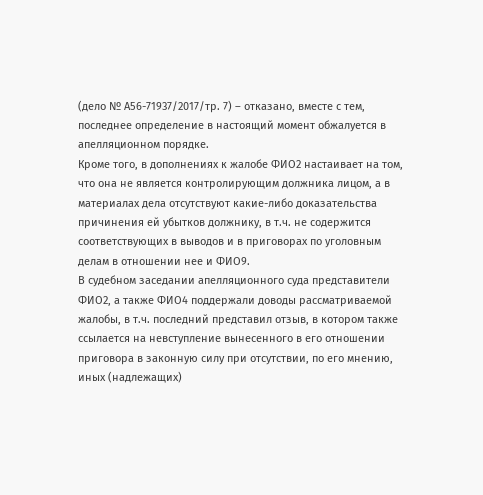(дело № А56-71937/2017/тр. 7) – отказано, вместе с тем, последнее определение в настоящий момент обжалуется в апелляционном порядке.
Кроме того, в дополнениях к жалобе ФИО2 настаивает на том, что она не является контролирующим должника лицом, а в материалах дела отсутствуют какие-либо доказательства причинения ей убытков должнику, в т.ч. не содержится соответствующих в выводов и в приговорах по уголовным делам в отношении нее и ФИО9.
В судебном заседании апелляционного суда представители ФИО2, а также ФИО4 поддержали доводы рассматриваемой жалобы, в т.ч. последний представил отзыв, в котором также ссылается на невступление вынесенного в его отношении приговора в законную силу при отсутствии, по его мнению, иных (надлежащих)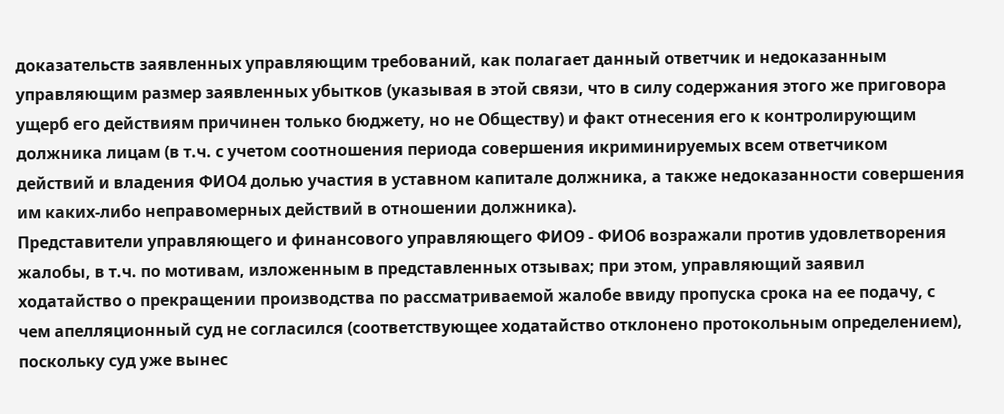доказательств заявленных управляющим требований, как полагает данный ответчик и недоказанным управляющим размер заявленных убытков (указывая в этой связи, что в силу содержания этого же приговора ущерб его действиям причинен только бюджету, но не Обществу) и факт отнесения его к контролирующим должника лицам (в т.ч. с учетом соотношения периода совершения икриминируемых всем ответчиком действий и владения ФИО4 долью участия в уставном капитале должника, а также недоказанности совершения им каких-либо неправомерных действий в отношении должника).
Представители управляющего и финансового управляющего ФИО9 - ФИО6 возражали против удовлетворения жалобы, в т.ч. по мотивам, изложенным в представленных отзывах; при этом, управляющий заявил ходатайство о прекращении производства по рассматриваемой жалобе ввиду пропуска срока на ее подачу, с чем апелляционный суд не согласился (соответствующее ходатайство отклонено протокольным определением), поскольку суд уже вынес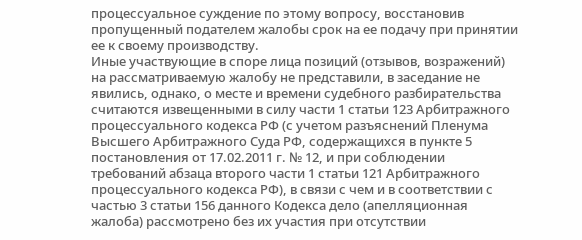процессуальное суждение по этому вопросу, восстановив пропущенный подателем жалобы срок на ее подачу при принятии ее к своему производству.
Иные участвующие в споре лица позиций (отзывов, возражений) на рассматриваемую жалобу не представили, в заседание не явились, однако, о месте и времени судебного разбирательства считаются извещенными в силу части 1 статьи 123 Арбитражного процессуального кодекса РФ (с учетом разъяснений Пленума Высшего Арбитражного Суда РФ, содержащихся в пункте 5 постановления от 17.02.2011 г. № 12, и при соблюдении требований абзаца второго части 1 статьи 121 Арбитражного процессуального кодекса РФ), в связи с чем и в соответствии с частью 3 статьи 156 данного Кодекса дело (апелляционная жалоба) рассмотрено без их участия при отсутствии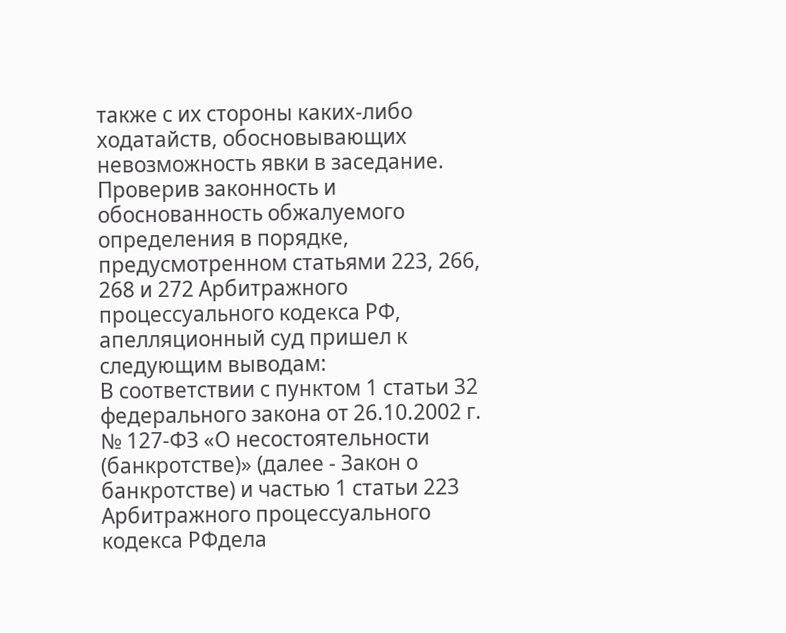также с их стороны каких-либо ходатайств, обосновывающих невозможность явки в заседание.
Проверив законность и обоснованность обжалуемого определения в порядке, предусмотренном статьями 223, 266, 268 и 272 Арбитражного процессуального кодекса РФ, апелляционный суд пришел к следующим выводам:
В соответствии с пунктом 1 статьи 32 федерального закона от 26.10.2002 г. № 127-ФЗ «О несостоятельности (банкротстве)» (далее - Закон о банкротстве) и частью 1 статьи 223 Арбитражного процессуального кодекса РФдела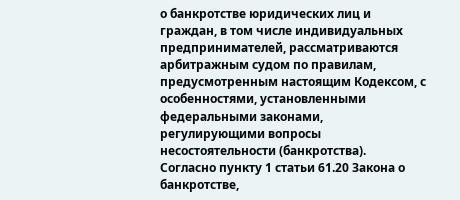о банкротстве юридических лиц и граждан, в том числе индивидуальных предпринимателей, рассматриваются арбитражным судом по правилам, предусмотренным настоящим Кодексом, с особенностями, установленными федеральными законами, регулирующими вопросы несостоятельности (банкротства).
Согласно пункту 1 статьи 61.20 Закона о банкротстве,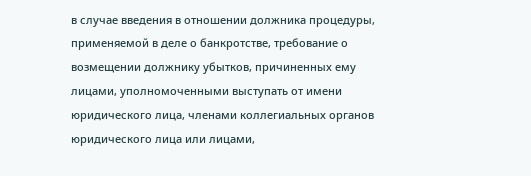в случае введения в отношении должника процедуры, применяемой в деле о банкротстве, требование о возмещении должнику убытков, причиненных ему лицами, уполномоченными выступать от имени юридического лица, членами коллегиальных органов юридического лица или лицами,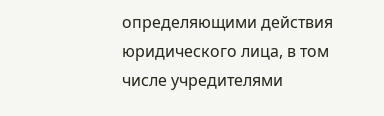определяющими действия юридического лица, в том числе учредителями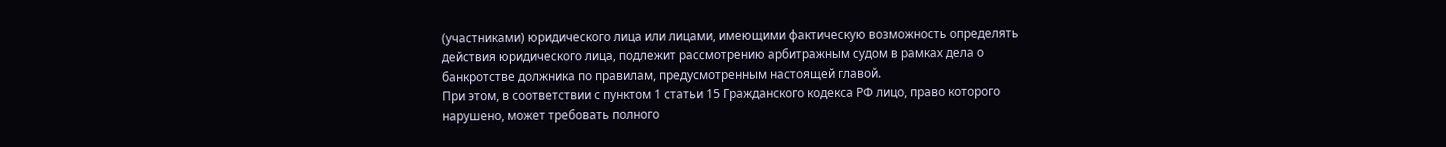(участниками) юридического лица или лицами, имеющими фактическую возможность определять действия юридического лица, подлежит рассмотрению арбитражным судом в рамках дела о банкротстве должника по правилам, предусмотренным настоящей главой.
При этом, в соответствии с пунктом 1 статьи 15 Гражданского кодекса РФ лицо, право которого нарушено, может требовать полного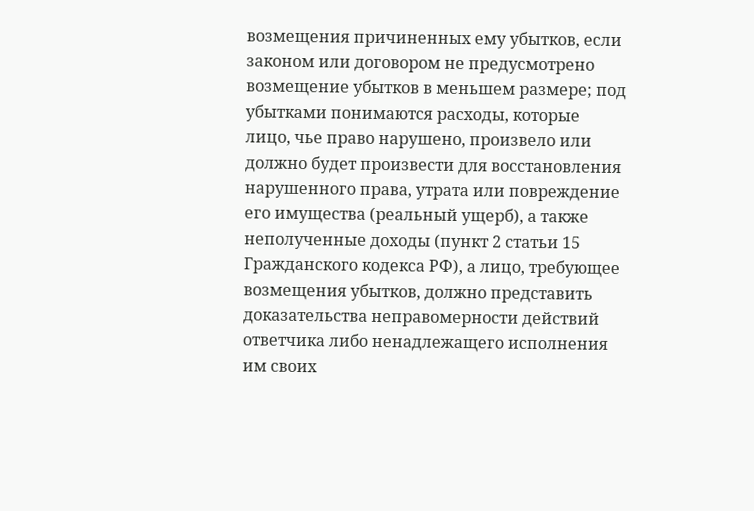возмещения причиненных ему убытков, если законом или договором не предусмотрено возмещение убытков в меньшем размере; под убытками понимаются расходы, которые лицо, чье право нарушено, произвело или должно будет произвести для восстановления нарушенного права, утрата или повреждение его имущества (реальный ущерб), а также неполученные доходы (пункт 2 статьи 15 Гражданского кодекса РФ), а лицо, требующее возмещения убытков, должно представить доказательства неправомерности действий ответчика либо ненадлежащего исполнения им своих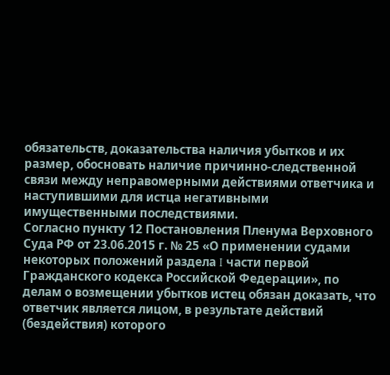обязательств, доказательства наличия убытков и их размер, обосновать наличие причинно-следственной связи между неправомерными действиями ответчика и наступившими для истца негативными имущественными последствиями.
Согласно пункту 12 Постановления Пленума Верховного Суда РФ от 23.06.2015 г. № 25 «О применении судами некоторых положений раздела I части первой Гражданского кодекса Российской Федерации», по делам о возмещении убытков истец обязан доказать, что ответчик является лицом, в результате действий (бездействия) которого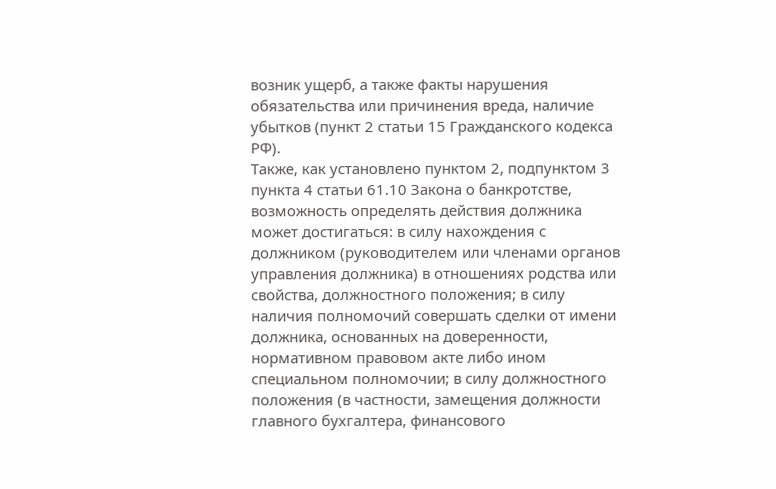возник ущерб, а также факты нарушения обязательства или причинения вреда, наличие убытков (пункт 2 статьи 15 Гражданского кодекса РФ).
Также, как установлено пунктом 2, подпунктом 3 пункта 4 статьи 61.10 Закона о банкротстве, возможность определять действия должника может достигаться: в силу нахождения с должником (руководителем или членами органов управления должника) в отношениях родства или свойства, должностного положения; в силу наличия полномочий совершать сделки от имени должника, основанных на доверенности, нормативном правовом акте либо ином специальном полномочии; в силу должностного положения (в частности, замещения должности главного бухгалтера, финансового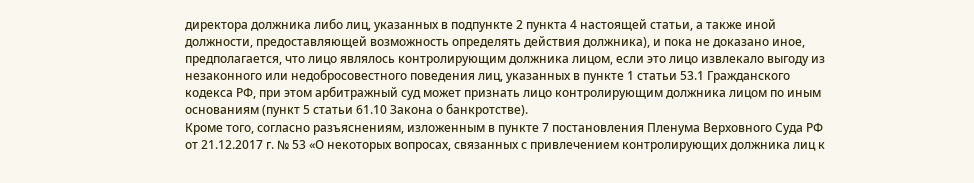директора должника либо лиц, указанных в подпункте 2 пункта 4 настоящей статьи, а также иной должности, предоставляющей возможность определять действия должника), и пока не доказано иное, предполагается, что лицо являлось контролирующим должника лицом, если это лицо извлекало выгоду из незаконного или недобросовестного поведения лиц, указанных в пункте 1 статьи 53.1 Гражданского кодекса РФ, при этом арбитражный суд может признать лицо контролирующим должника лицом по иным основаниям (пункт 5 статьи 61.10 Закона о банкротстве).
Кроме того, согласно разъяснениям, изложенным в пункте 7 постановления Пленума Верховного Суда РФ от 21.12.2017 г. № 53 «О некоторых вопросах, связанных с привлечением контролирующих должника лиц к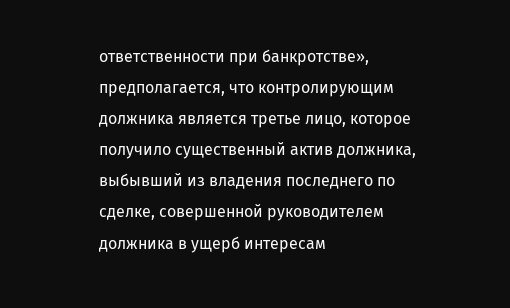ответственности при банкротстве», предполагается, что контролирующим должника является третье лицо, которое получило существенный актив должника, выбывший из владения последнего по сделке, совершенной руководителем должника в ущерб интересам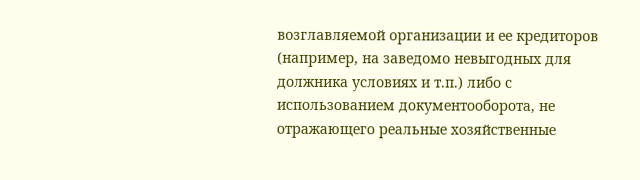возглавляемой организации и ее кредиторов (например, на заведомо невыгодных для должника условиях и т.п.) либо с использованием документооборота, не отражающего реальные хозяйственные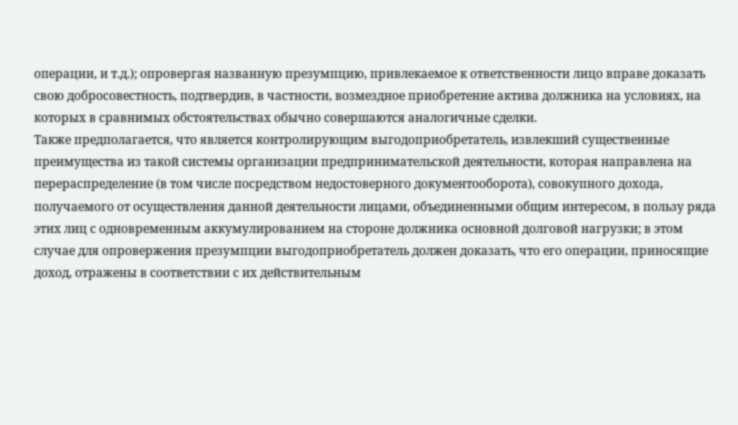операции, и т.д.); опровергая названную презумпцию, привлекаемое к ответственности лицо вправе доказать свою добросовестность, подтвердив, в частности, возмездное приобретение актива должника на условиях, на которых в сравнимых обстоятельствах обычно совершаются аналогичные сделки.
Также предполагается, что является контролирующим выгодоприобретатель, извлекший существенные преимущества из такой системы организации предпринимательской деятельности, которая направлена на перераспределение (в том числе посредством недостоверного документооборота), совокупного дохода, получаемого от осуществления данной деятельности лицами, объединенными общим интересом, в пользу ряда этих лиц с одновременным аккумулированием на стороне должника основной долговой нагрузки; в этом случае для опровержения презумпции выгодоприобретатель должен доказать, что его операции, приносящие доход, отражены в соответствии с их действительным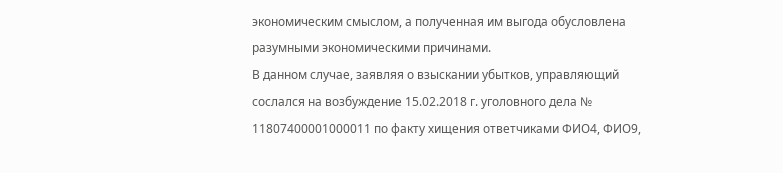экономическим смыслом, а полученная им выгода обусловлена разумными экономическими причинами.
В данном случае, заявляя о взыскании убытков, управляющий сослался на возбуждение 15.02.2018 г. уголовного дела № 11807400001000011 по факту хищения ответчиками ФИО4, ФИО9,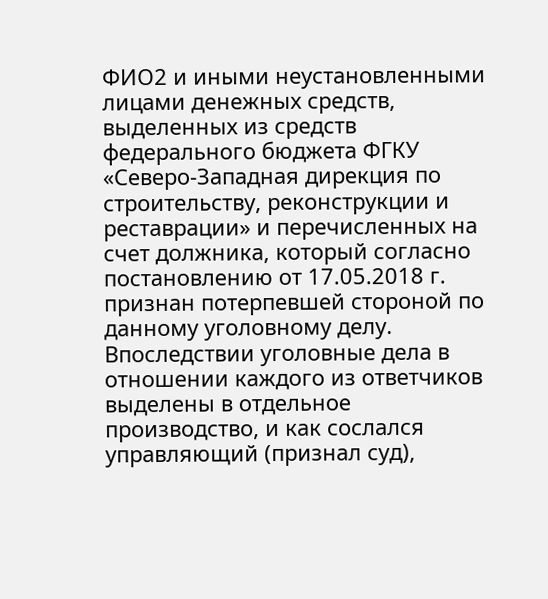ФИО2 и иными неустановленными лицами денежных средств, выделенных из средств федерального бюджета ФГКУ «Северо-Западная дирекция по строительству, реконструкции и реставрации» и перечисленных на счет должника, который согласно постановлению от 17.05.2018 г. признан потерпевшей стороной по данному уголовному делу.
Впоследствии уголовные дела в отношении каждого из ответчиков выделены в отдельное производство, и как сослался управляющий (признал суд),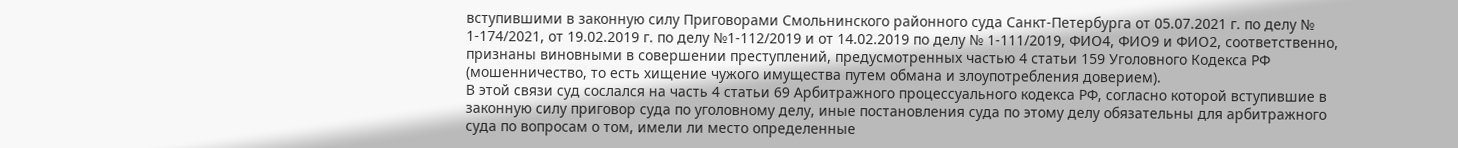вступившими в законную силу Приговорами Смольнинского районного суда Санкт-Петербурга от 05.07.2021 г. по делу № 1-174/2021, от 19.02.2019 г. по делу №1-112/2019 и от 14.02.2019 по делу № 1-111/2019, ФИО4, ФИО9 и ФИО2, соответственно, признаны виновными в совершении преступлений, предусмотренных частью 4 статьи 159 Уголовного Кодекса РФ (мошенничество, то есть хищение чужого имущества путем обмана и злоупотребления доверием).
В этой связи суд сослался на часть 4 статьи 69 Арбитражного процессуального кодекса РФ, согласно которой вступившие в законную силу приговор суда по уголовному делу, иные постановления суда по этому делу обязательны для арбитражного суда по вопросам о том, имели ли место определенные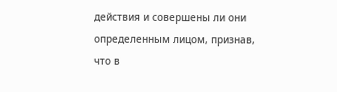действия и совершены ли они определенным лицом, признав, что в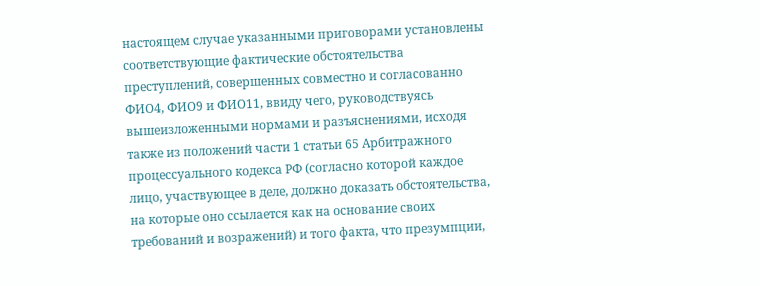настоящем случае указанными приговорами установлены соответствующие фактические обстоятельства преступлений, совершенных совместно и согласованно ФИО4, ФИО9 и ФИО11, ввиду чего, руководствуясь вышеизложенными нормами и разъяснениями, исходя также из положений части 1 статьи 65 Арбитражного процессуального кодекса РФ (согласно которой каждое лицо, участвующее в деле, должно доказать обстоятельства, на которые оно ссылается как на основание своих требований и возражений) и того факта, что презумпции,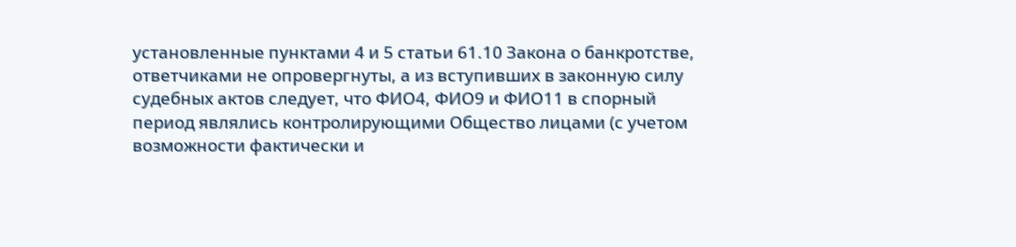установленные пунктами 4 и 5 статьи 61.10 Закона о банкротстве, ответчиками не опровергнуты, а из вступивших в законную силу судебных актов следует, что ФИО4, ФИО9 и ФИО11 в спорный период являлись контролирующими Общество лицами (с учетом возможности фактически и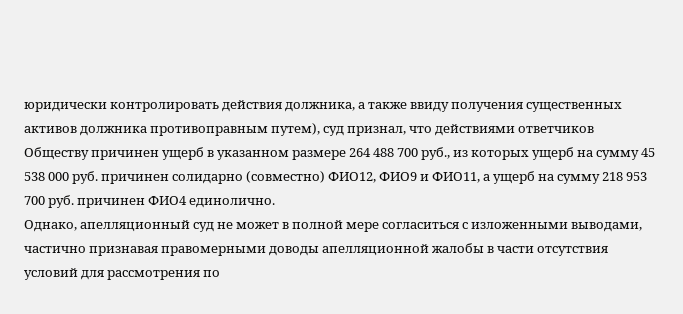юридически контролировать действия должника, а также ввиду получения существенных активов должника противоправным путем), суд признал, что действиями ответчиков Обществу причинен ущерб в указанном размере 264 488 700 руб., из которых ущерб на сумму 45 538 000 руб. причинен солидарно (совместно) ФИО12, ФИО9 и ФИО11, а ущерб на сумму 218 953 700 руб. причинен ФИО4 единолично.
Однако, апелляционный суд не может в полной мере согласиться с изложенными выводами, частично признавая правомерными доводы апелляционной жалобы в части отсутствия условий для рассмотрения по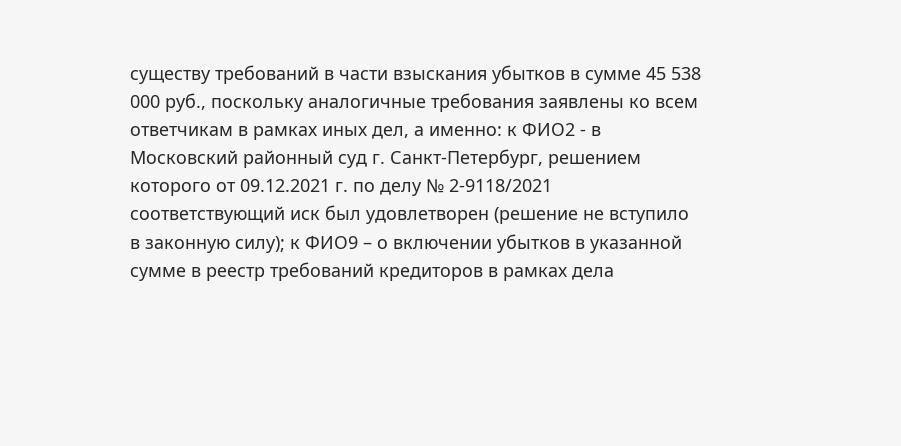существу требований в части взыскания убытков в сумме 45 538 000 руб., поскольку аналогичные требования заявлены ко всем ответчикам в рамках иных дел, а именно: к ФИО2 - в Московский районный суд г. Санкт-Петербург, решением которого от 09.12.2021 г. по делу № 2-9118/2021 соответствующий иск был удовлетворен (решение не вступило в законную силу); к ФИО9 – о включении убытков в указанной сумме в реестр требований кредиторов в рамках дела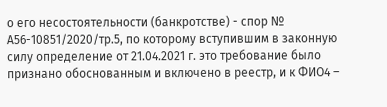о его несостоятельности (банкротстве) - спор № А56-10851/2020/тр.5, по которому вступившим в законную силу определение от 21.04.2021 г. это требование было признано обоснованным и включено в реестр, и к ФИО4 –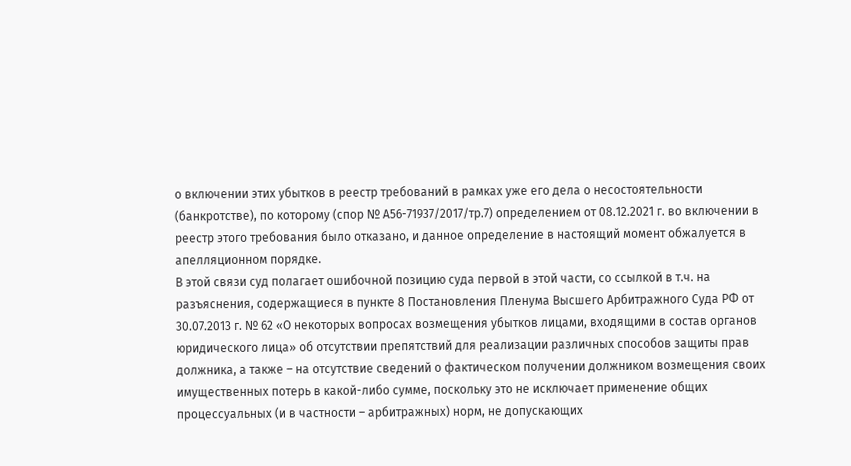о включении этих убытков в реестр требований в рамках уже его дела о несостоятельности (банкротстве), по которому (спор № А56-71937/2017/тр.7) определением от 08.12.2021 г. во включении в реестр этого требования было отказано, и данное определение в настоящий момент обжалуется в апелляционном порядке.
В этой связи суд полагает ошибочной позицию суда первой в этой части, со ссылкой в т.ч. на разъяснения, содержащиеся в пункте 8 Постановления Пленума Высшего Арбитражного Суда РФ от 30.07.2013 г. № 62 «О некоторых вопросах возмещения убытков лицами, входящими в состав органов юридического лица» об отсутствии препятствий для реализации различных способов защиты прав должника, а также – на отсутствие сведений о фактическом получении должником возмещения своих имущественных потерь в какой-либо сумме, поскольку это не исключает применение общих процессуальных (и в частности – арбитражных) норм, не допускающих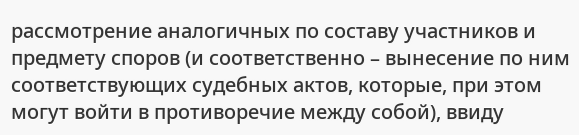рассмотрение аналогичных по составу участников и предмету споров (и соответственно – вынесение по ним соответствующих судебных актов, которые, при этом могут войти в противоречие между собой), ввиду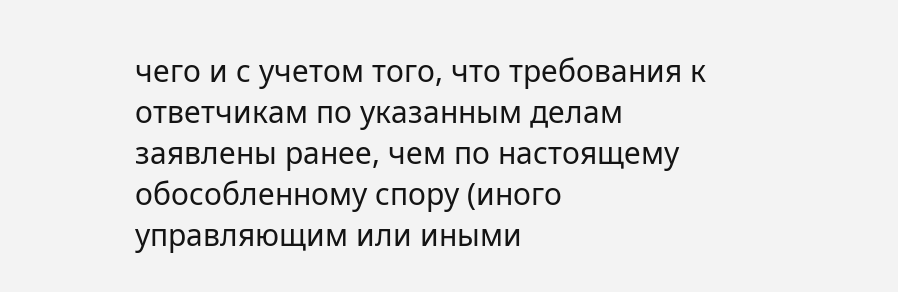чего и с учетом того, что требования к ответчикам по указанным делам заявлены ранее, чем по настоящему обособленному спору (иного управляющим или иными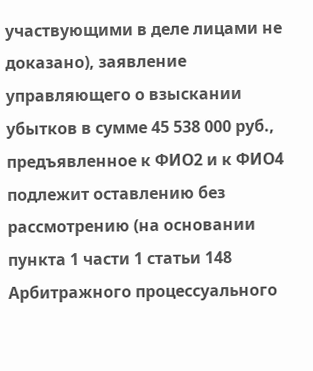участвующими в деле лицами не доказано), заявление управляющего о взыскании убытков в сумме 45 538 000 руб., предъявленное к ФИО2 и к ФИО4 подлежит оставлению без рассмотрению (на основании пункта 1 части 1 статьи 148 Арбитражного процессуального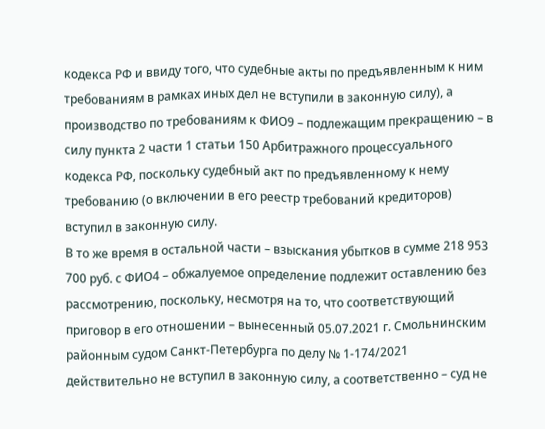кодекса РФ и ввиду того, что судебные акты по предъявленным к ним требованиям в рамках иных дел не вступили в законную силу), а производство по требованиям к ФИО9 – подлежащим прекращению – в силу пункта 2 части 1 статьи 150 Арбитражного процессуального кодекса РФ, поскольку судебный акт по предъявленному к нему требованию (о включении в его реестр требований кредиторов) вступил в законную силу.
В то же время в остальной части – взыскания убытков в сумме 218 953 700 руб. с ФИО4 – обжалуемое определение подлежит оставлению без рассмотрению, поскольку, несмотря на то, что соответствующий приговор в его отношении – вынесенный 05.07.2021 г. Смольнинским районным судом Санкт-Петербурга по делу № 1-174/2021 действительно не вступил в законную силу, а соответственно – суд не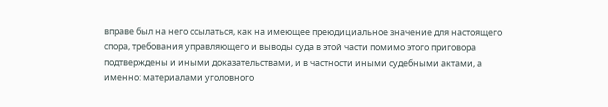вправе был на него ссылаться, как на имеющее преюдициальное значение для настоящего спора, требования управляющего и выводы суда в этой части помимо этого приговора подтверждены и иными доказательствами, и в частности иными судебными актами, а именно: материалами уголовного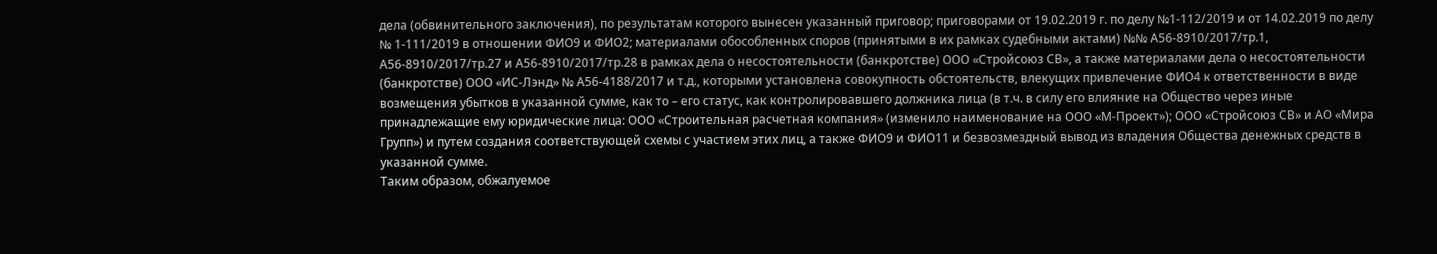дела (обвинительного заключения), по результатам которого вынесен указанный приговор; приговорами от 19.02.2019 г. по делу №1-112/2019 и от 14.02.2019 по делу № 1-111/2019 в отношении ФИО9 и ФИО2; материалами обособленных споров (принятыми в их рамках судебными актами) №№ А56-8910/2017/тр.1, А56-8910/2017/тр.27 и А56-8910/2017/тр.28 в рамках дела о несостоятельности (банкротстве) ООО «Стройсоюз СВ», а также материалами дела о несостоятельности (банкротстве) ООО «ИС-Лэнд» № А56-4188/2017 и т.д., которыми установлена совокупность обстоятельств, влекущих привлечение ФИО4 к ответственности в виде возмещения убытков в указанной сумме, как то – его статус, как контролировавшего должника лица (в т.ч. в силу его влияние на Общество через иные принадлежащие ему юридические лица: ООО «Строительная расчетная компания» (изменило наименование на ООО «М-Проект»); ООО «Стройсоюз СВ» и АО «Мира Групп») и путем создания соответствующей схемы с участием этих лиц, а также ФИО9 и ФИО11 и безвозмездный вывод из владения Общества денежных средств в указанной сумме.
Таким образом, обжалуемое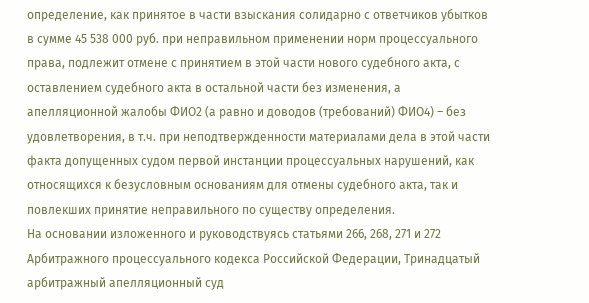определение, как принятое в части взыскания солидарно с ответчиков убытков в сумме 45 538 000 руб. при неправильном применении норм процессуального права, подлежит отмене с принятием в этой части нового судебного акта, с оставлением судебного акта в остальной части без изменения, а апелляционной жалобы ФИО2 (а равно и доводов (требований) ФИО4) – без удовлетворения, в т.ч. при неподтвержденности материалами дела в этой части факта допущенных судом первой инстанции процессуальных нарушений, как относящихся к безусловным основаниям для отмены судебного акта, так и повлекших принятие неправильного по существу определения.
На основании изложенного и руководствуясь статьями 266, 268, 271 и 272 Арбитражного процессуального кодекса Российской Федерации, Тринадцатый арбитражный апелляционный суд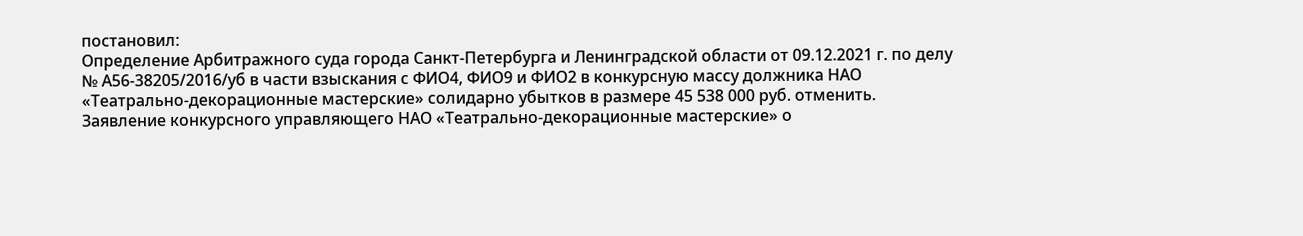постановил:
Определение Арбитражного суда города Санкт-Петербурга и Ленинградской области от 09.12.2021 г. по делу № А56-38205/2016/уб в части взыскания с ФИО4, ФИО9 и ФИО2 в конкурсную массу должника НАО «Театрально-декорационные мастерские» солидарно убытков в размере 45 538 000 руб. отменить.
Заявление конкурсного управляющего НАО «Театрально-декорационные мастерские» о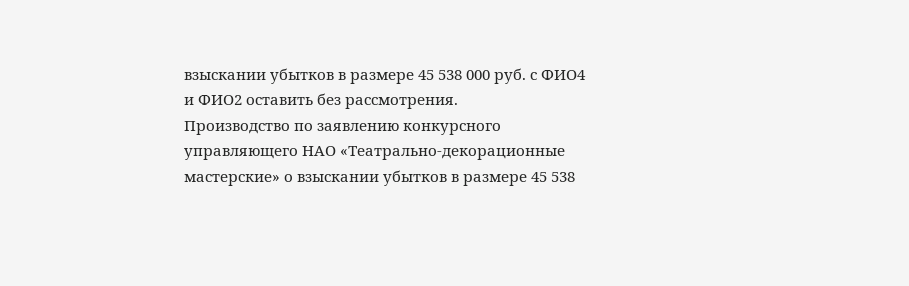взыскании убытков в размере 45 538 000 руб. с ФИО4 и ФИО2 оставить без рассмотрения.
Производство по заявлению конкурсного управляющего НАО «Театрально-декорационные мастерские» о взыскании убытков в размере 45 538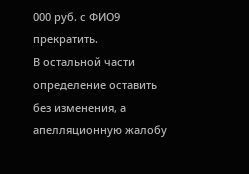000 руб. с ФИО9 прекратить.
В остальной части определение оставить без изменения, а апелляционную жалобу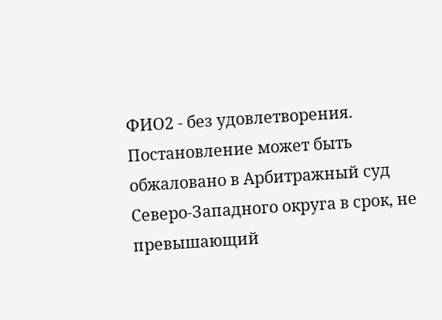ФИО2 - без удовлетворения.
Постановление может быть обжаловано в Арбитражный суд Северо-Западного округа в срок, не превышающий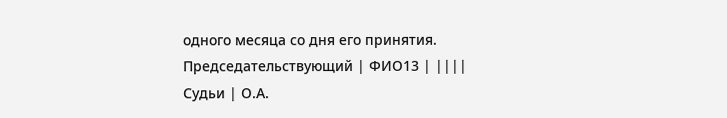одного месяца со дня его принятия.
Председательствующий | ФИО13 | ||||
Судьи | О.А.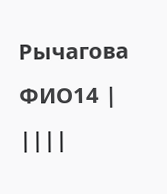Рычагова ФИО14 | ||||